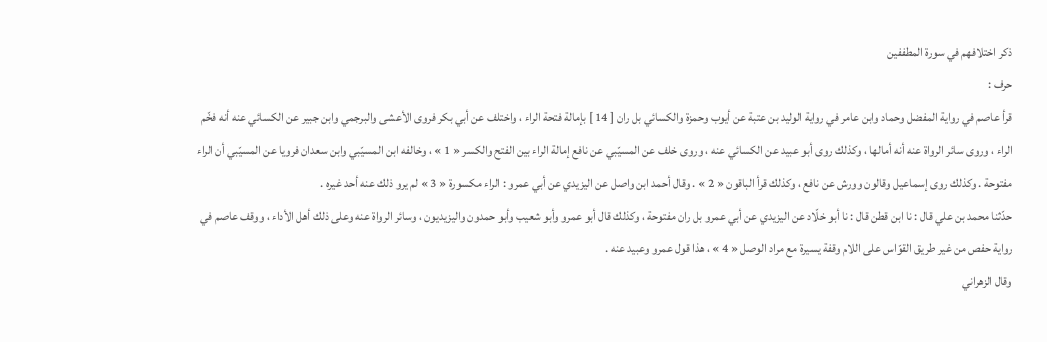ذكر اختلافهم في سورة المطففين
حرف :
قرأ عاصم في رواية المفضل وحماد وابن عامر في رواية الوليد بن عتبة عن أيوب وحمزة والكسائي بل ران [ 14 ] بإمالة فتحة الراء ، واختلف عن أبي بكر فروى الأعشى والبرجمي وابن جبير عن الكسائي عنه أنه فخّم الراء ، وروى سائر الرواة عنه أنه أمالها ، وكذلك روى أبو عبيد عن الكسائي عنه ، وروى خلف عن المسيّبي عن نافع إمالة الراء بين الفتح والكسر « 1 » ، وخالفه ابن المسيّبي وابن سعدان فرويا عن المسيّبي أن الراء مفتوحة . وكذلك روى إسماعيل وقالون وورش عن نافع ، وكذلك قرأ الباقون « 2 » . وقال أحمد ابن واصل عن اليزيدي عن أبي عمرو : الراء مكسورة « 3 » لم يرو ذلك عنه أحد غيره .
حدّثنا محمد بن علي قال : نا ابن قطن قال : نا أبو خلّاد عن اليزيدي عن أبي عمرو بل ران مفتوحة ، وكذلك قال أبو عمرو وأبو شعيب وأبو حمدون واليزيديون ، وسائر الرواة عنه وعلى ذلك أهل الأداء ، ووقف عاصم في رواية حفص من غير طريق القوّاس على اللام وقفة يسيرة مع مراد الوصل « 4 » ، هذا قول عمرو وعبيد عنه .
وقال الزهراني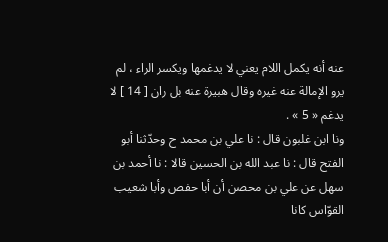عنه أنه يكمل اللام يعني لا يدغمها ويكسر الراء ، لم يرو الإمالة عنه غيره وقال هبيرة عنه بل ران [ 14 ] لا يدغم « 5 » .
ونا ابن غلبون قال : نا علي بن محمد ح وحدّثنا أبو الفتح قال : نا عبد الله بن الحسين قالا : نا أحمد بن سهل عن علي بن محصن أن أبا حفص وأبا شعيب القوّاس كانا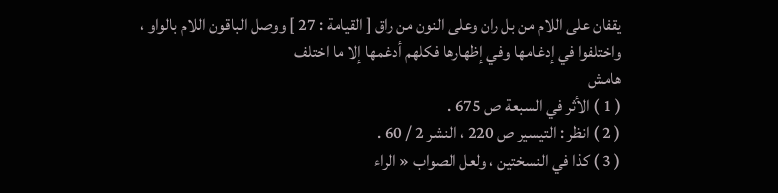يقفان على اللام من بل ران وعلى النون من راق [ القيامة : 27 ] ووصل الباقون اللام بالواو ، واختلفوا في إدغامها وفي إظهارها فكلهم أدغمها إلا ما اختلف
هامش
( 1 ) الأثر في السبعة ص 675 .
( 2 ) انظر : التيسير ص 220 ، النشر 2 / 60 .
( 3 ) كذا في النسختين ، ولعل الصواب « الراء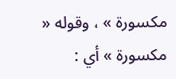مكسورة » ، وقوله « مكسورة » أي :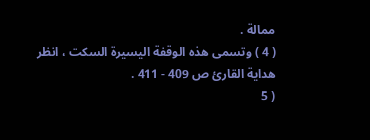ممالة .
( 4 ) وتسمى هذه الوقفة اليسيرة السكت ، انظر هداية القارئ ص 409 - 411 .
( 5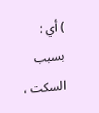) أي : بسبب السكت ،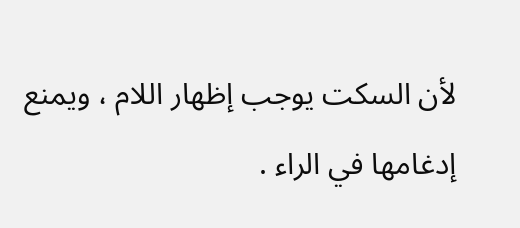لأن السكت يوجب إظهار اللام ، ويمنع إدغامها في الراء .